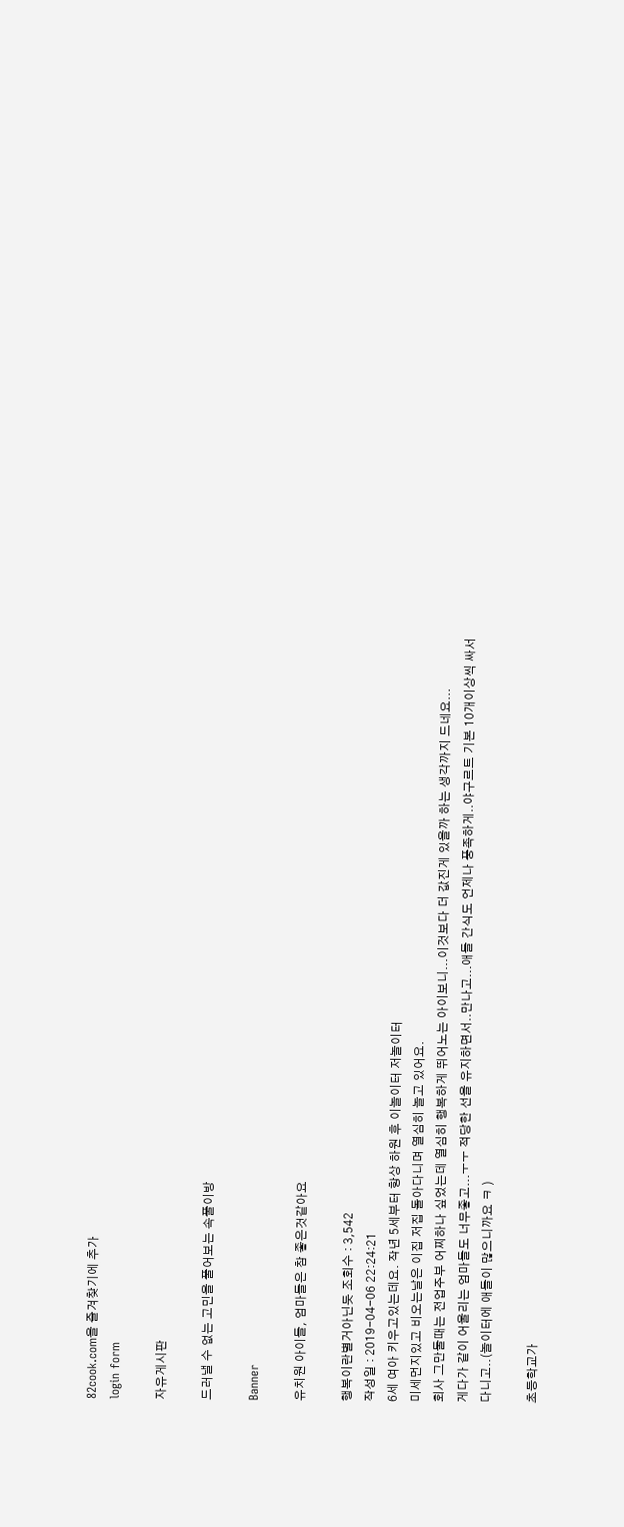82cook.com을 즐겨찾기에 추가
login form

자유게시판

드러낼 수 없는 고민을 풀어보는 속풀이방

Banner

유치원 아이들, 엄마들은 참 좋은것같아요

행복이란별거아닌듯 조회수 : 3,542
작성일 : 2019-04-06 22:24:21
6세 여아 키우고있는데요. 작년 5세부터 항상 하원 후 이놀이터 저놀이터
미세먼지있고 비오는날은 이집 저집 돌아다니며 열심히 놀고 있어요.
회사 그만둘때는 전업주부 어찌하나 싶었는데 열심히 행복하게 뛰어노는 아이보니...이것보다 더 값진게 있을까 하는 생각까지 드네요...
게다가 같이 어울리는 엄마들도 너무좋고...ㅜㅜ 적당한 선을 유지하면서..만나고...애들 간식도 언제나 풍족하게..야구르트 기본 10개이상씩 싸서 다니고..(놀이터에 애들이 많으니까요 ㅋ )

초등학교가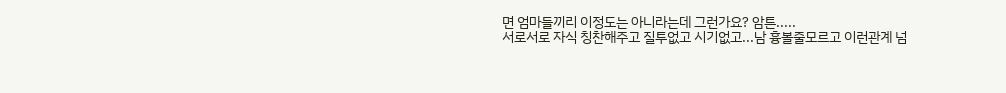면 엄마들끼리 이정도는 아니라는데 그런가요? 암튼.....
서로서로 자식 칭찬해주고 질투없고 시기없고...남 흉볼줄모르고 이런관계 넘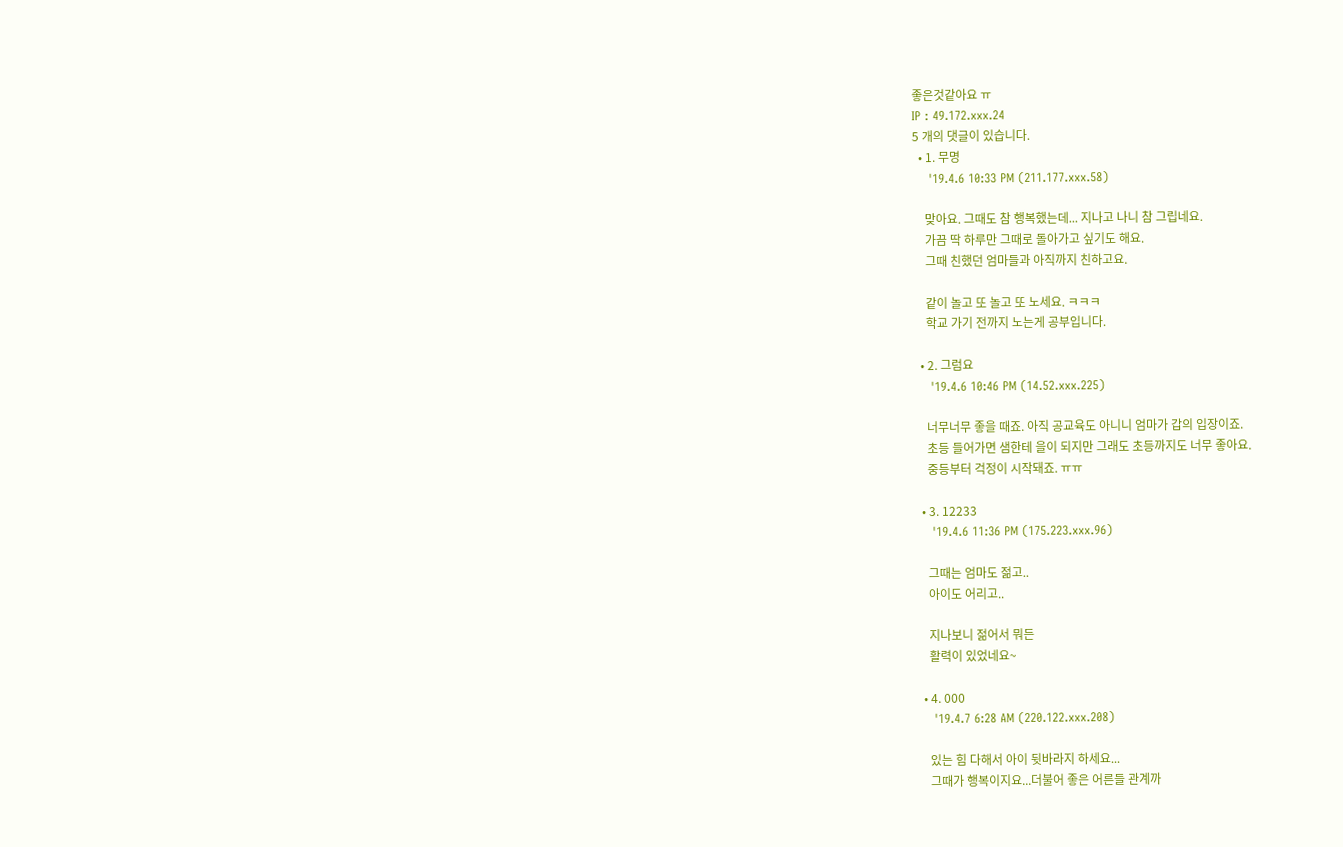좋은것같아요 ㅠ
IP : 49.172.xxx.24
5 개의 댓글이 있습니다.
  • 1. 무명
    '19.4.6 10:33 PM (211.177.xxx.58)

    맞아요. 그때도 참 행복했는데... 지나고 나니 참 그립네요.
    가끔 딱 하루만 그때로 돌아가고 싶기도 해요.
    그때 친했던 엄마들과 아직까지 친하고요.

    같이 놀고 또 놀고 또 노세요. ㅋㅋㅋ
    학교 가기 전까지 노는게 공부입니다.

  • 2. 그럼요
    '19.4.6 10:46 PM (14.52.xxx.225)

    너무너무 좋을 때죠. 아직 공교육도 아니니 엄마가 갑의 입장이죠.
    초등 들어가면 샘한테 을이 되지만 그래도 초등까지도 너무 좋아요.
    중등부터 걱정이 시작돼죠. ㅠㅠ

  • 3. 12233
    '19.4.6 11:36 PM (175.223.xxx.96)

    그때는 엄마도 젊고..
    아이도 어리고..

    지나보니 젊어서 뭐든
    활력이 있었네요~

  • 4. 000
    '19.4.7 6:28 AM (220.122.xxx.208)

    있는 힘 다해서 아이 뒷바라지 하세요...
    그때가 행복이지요...더불어 좋은 어른들 관계까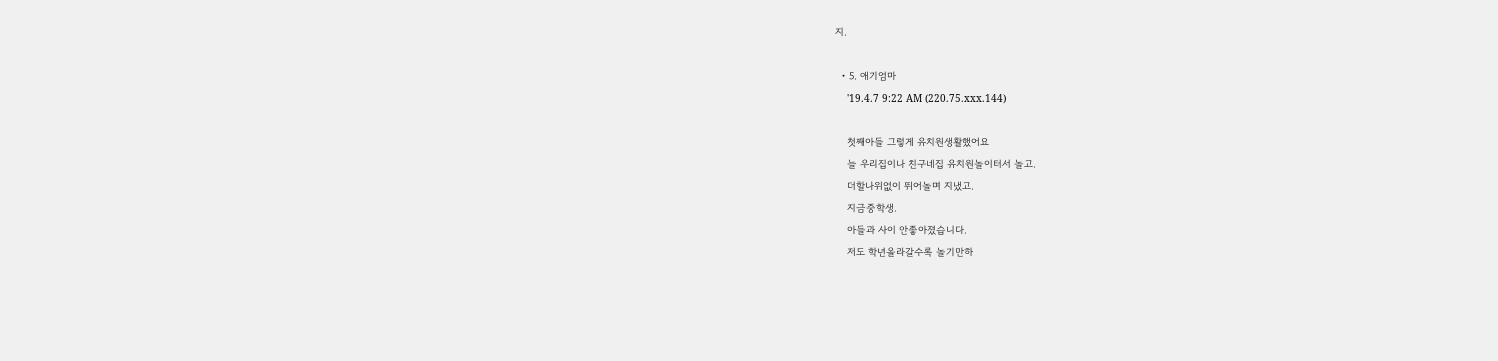지.

  • 5. 애기엄마
    '19.4.7 9:22 AM (220.75.xxx.144)

    첫째아들 그렇게 유치원생활했어요
    늘 우리집이나 친구네집 유치원놀이터서 놀고.
    더할나위없이 뛰어놀며 지냈고.
    지금중학생.
    아들과 사이 안좋아졌습니다.
    저도 학년올라갈수록 놀기만하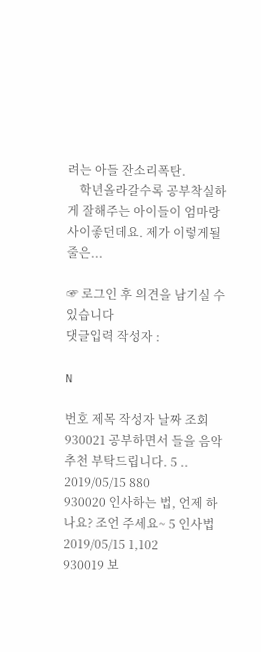려는 아들 잔소리폭탄.
    학년올라갈수록 공부착실하게 잘해주는 아이들이 엄마랑 사이좋던데요. 제가 이렇게될줄은...

☞ 로그인 후 의견을 남기실 수 있습니다
댓글입력 작성자 :

N

번호 제목 작성자 날짜 조회
930021 공부하면서 들을 음악 추천 부탁드립니다. 5 .. 2019/05/15 880
930020 인사하는 법, 언제 하나요? 조언 주세요~ 5 인사법 2019/05/15 1,102
930019 보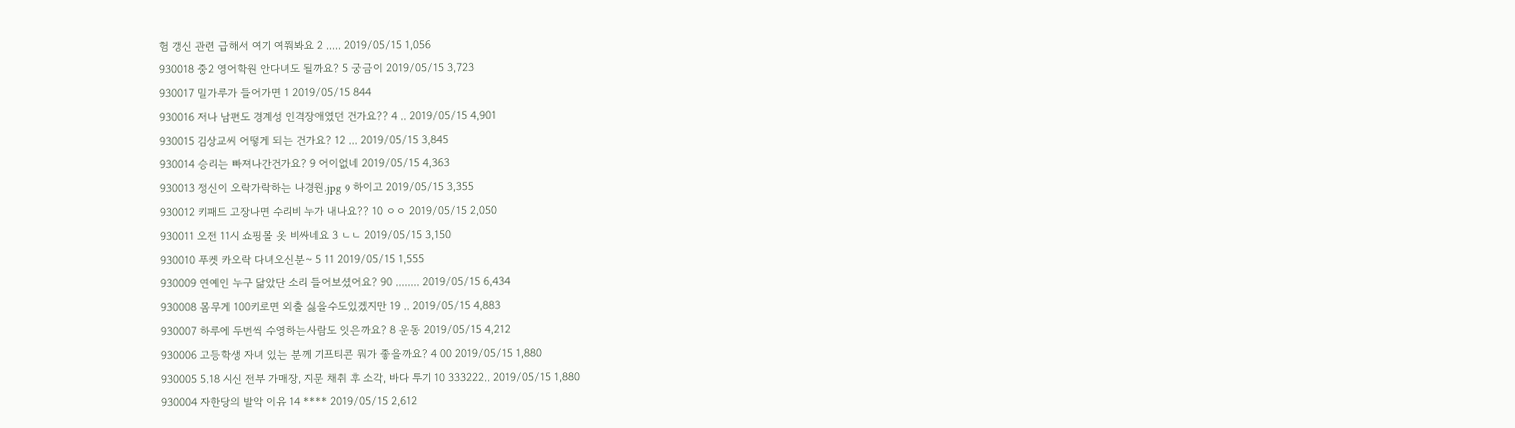험 갱신 관련 급해서 여기 여쭤봐요 2 ..... 2019/05/15 1,056
930018 중2 영어학원 안다녀도 될까요? 5 궁금이 2019/05/15 3,723
930017 밀가루가 들어가면 1 2019/05/15 844
930016 저나 남편도 경계성 인격장애였던 건가요?? 4 .. 2019/05/15 4,901
930015 김상교씨 어떻게 되는 건가요? 12 ... 2019/05/15 3,845
930014 승리는 빠져나간건가요? 9 어이없네 2019/05/15 4,363
930013 정신이 오락가락하는 나경원.jpg 9 하이고 2019/05/15 3,355
930012 키패드 고장나면 수리비 누가 내나요?? 10 ㅇㅇ 2019/05/15 2,050
930011 오전 11시 쇼핑몰 옷 비싸네요 3 ㄴㄴ 2019/05/15 3,150
930010 푸켓 카오락 다녀오신분~ 5 11 2019/05/15 1,555
930009 연예인 누구 닮았단 소리 들어보셨어요? 90 ........ 2019/05/15 6,434
930008 몸무게 100키로면 외출 싫을수도있겠지만 19 .. 2019/05/15 4,883
930007 하루에 두번씩 수영하는사람도 잇은까요? 8 운동 2019/05/15 4,212
930006 고등학생 자녀 있는 분께 기프티콘 뭐가 좋을까요? 4 00 2019/05/15 1,880
930005 5.18 시신 전부 가매장, 지문 채취 후 소각, 바다 투기 10 333222.. 2019/05/15 1,880
930004 자한당의 발악 이유 14 **** 2019/05/15 2,612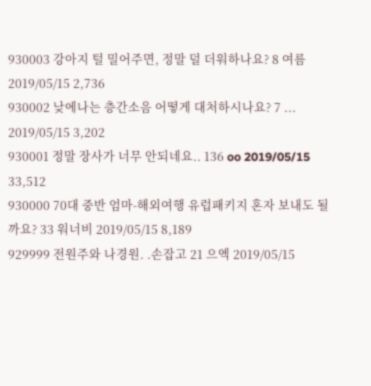930003 강아지 털 밀어주면, 정말 덜 더워하나요? 8 여름 2019/05/15 2,736
930002 낮에나는 층간소음 어떻게 대처하시나요? 7 ... 2019/05/15 3,202
930001 정말 장사가 너무 안되네요.. 136 oo 2019/05/15 33,512
930000 70대 중반 엄마-해외여행 유럽패키지 혼자 보내도 될까요? 33 워너비 2019/05/15 8,189
929999 전원주와 나경원. .손잡고 21 으엑 2019/05/15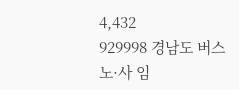4,432
929998 경남도 버스 노·사 임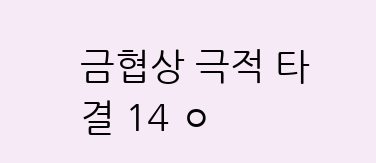금협상 극적 타결 14 ㅇ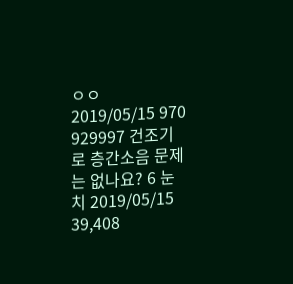ㅇㅇ 2019/05/15 970
929997 건조기로 층간소음 문제는 없나요? 6 눈치 2019/05/15 39,408